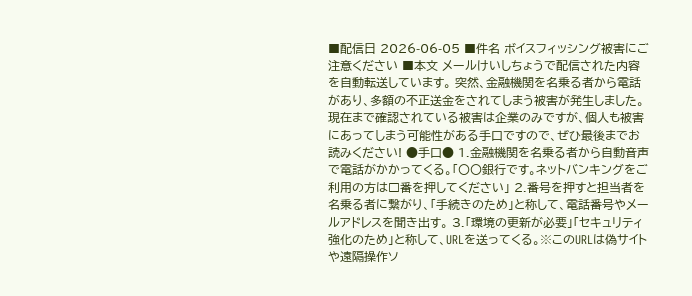■配信日 2026-06-05 ■件名 ボイスフィッシング被害にご注意ください ■本文 メールけいしちょうで配信された内容を自動転送しています。 突然、金融機関を名乗る者から電話があり、多額の不正送金をされてしまう被害が発生しました。現在まで確認されている被害は企業のみですが、個人も被害にあってしまう可能性がある手口ですので、ぜひ最後までお読みください! ●手口● 1.金融機関を名乗る者から自動音声で電話がかかってくる。「〇〇銀行です。ネットバンキングをご利用の方は□番を押してください」 2.番号を押すと担当者を名乗る者に繋がり、「手続きのため」と称して、電話番号やメールアドレスを聞き出す。 3.「環境の更新が必要」「セキュリティ強化のため」と称して、URLを送ってくる。※このURLは偽サイトや遠隔操作ソ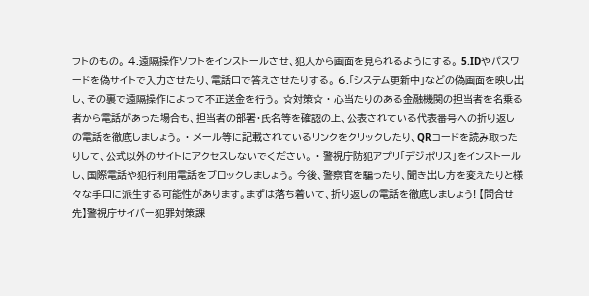フトのもの。 4.遠隔操作ソフトをインストールさせ、犯人から画面を見られるようにする。 5.IDやパスワードを偽サイトで入力させたり、電話口で答えさせたりする。 6.「システム更新中」などの偽画面を映し出し、その裏で遠隔操作によって不正送金を行う。 ☆対策☆ ・ 心当たりのある金融機関の担当者を名乗る者から電話があった場合も、担当者の部署・氏名等を確認の上、公表されている代表番号への折り返しの電話を徹底しましょう。 ・ メール等に記載されているリンクをクリックしたり、QRコードを読み取ったりして、公式以外のサイトにアクセスしないでください。 ・ 警視庁防犯アプリ「デジポリス」をインストールし、国際電話や犯行利用電話をブロックしましょう。 今後、警察官を騙ったり、聞き出し方を変えたりと様々な手口に派生する可能性があります。まずは落ち着いて、折り返しの電話を徹底しましょう! 【問合せ先】警視庁サイバー犯罪対策課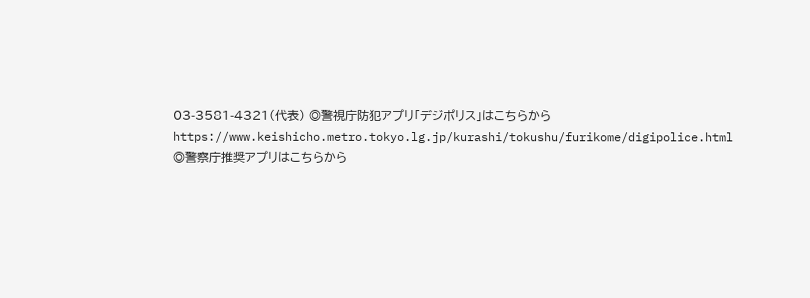03-3581-4321(代表) ◎警視庁防犯アプリ「デジポリス」はこちらから https://www.keishicho.metro.tokyo.lg.jp/kurashi/tokushu/furikome/digipolice.html ◎警察庁推奨アプリはこちらから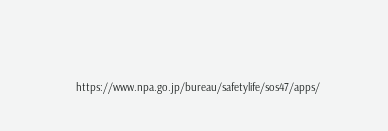https://www.npa.go.jp/bureau/safetylife/sos47/apps/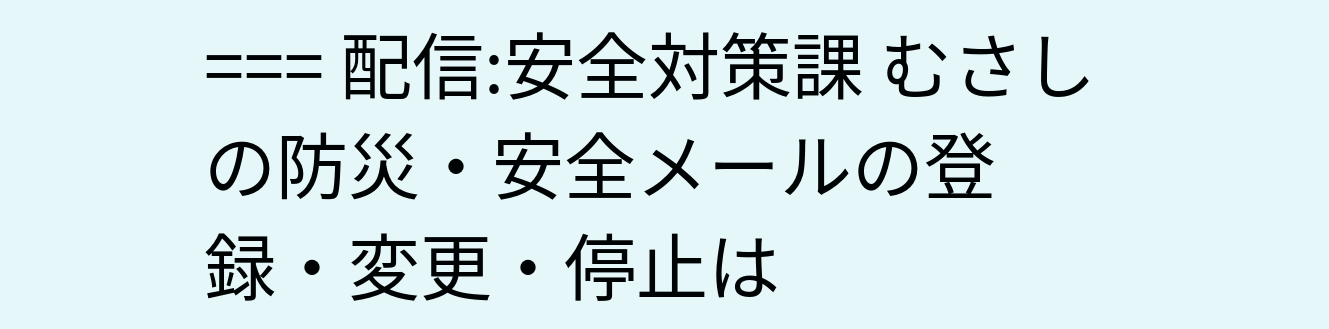=== 配信:安全対策課 むさしの防災・安全メールの登録・変更・停止は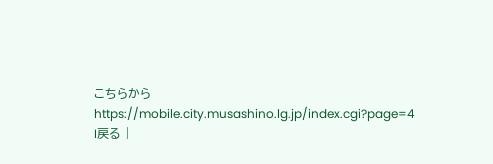こちらから https://mobile.city.musashino.lg.jp/index.cgi?page=4 I戻る |